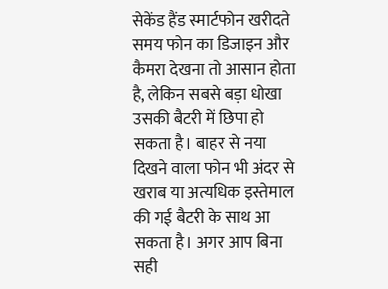सेकेंड हैंड स्मार्टफोन खरीदते समय फोन का डिजाइन और कैमरा देखना तो आसान होता है, लेकिन सबसे बड़ा धोखा उसकी बैटरी में छिपा हो सकता है। बाहर से नया दिखने वाला फोन भी अंदर से खराब या अत्यधिक इस्तेमाल की गई बैटरी के साथ आ सकता है। अगर आप बिना सही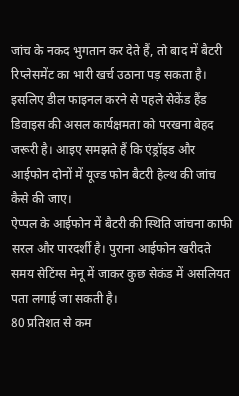जांच के नकद भुगतान कर देते हैं, तो बाद में बैटरी रिप्लेसमेंट का भारी खर्च उठाना पड़ सकता है। इसलिए डील फाइनल करने से पहले सेकेंड हैंड डिवाइस की असल कार्यक्षमता को परखना बेहद जरूरी है। आइए समझते हैं कि एंड्रॉइड और आईफोन दोनों में यूज्ड फोन बैटरी हेल्थ की जांच कैसे की जाए।
ऐप्पल के आईफोन में बैटरी की स्थिति जांचना काफी सरल और पारदर्शी है। पुराना आईफोन खरीदते समय सेटिंग्स मेनू में जाकर कुछ सेकंड में असलियत पता लगाई जा सकती है।
80 प्रतिशत से कम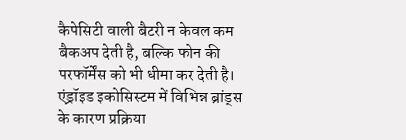कैपेसिटी वाली बैटरी न केवल कम बैकअप देती है, बल्कि फोन की परफॉर्मेंस को भी धीमा कर देती है।
एंड्रॉइड इकोसिस्टम में विभिन्न ब्रांड्स के कारण प्रक्रिया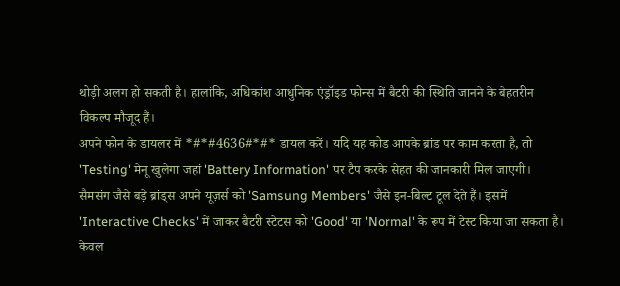थोड़ी अलग हो सकती है। हालांकि, अधिकांश आधुनिक एंड्रॉइड फोन्स में बैटरी की स्थिति जानने के बेहतरीन विकल्प मौजूद हैं।
अपने फोन के डायलर में *#*#4636#*#* डायल करें। यदि यह कोड आपके ब्रांड पर काम करता है, तो 'Testing' मेनू खुलेगा जहां 'Battery Information' पर टैप करके सेहत की जानकारी मिल जाएगी।
सैमसंग जैसे बड़े ब्रांड्स अपने यूज़र्स को 'Samsung Members' जैसे इन-बिल्ट टूल देते हैं। इसमें 'Interactive Checks' में जाकर बैटरी स्टेटस को 'Good' या 'Normal' के रूप में टेस्ट किया जा सकता है।
केवल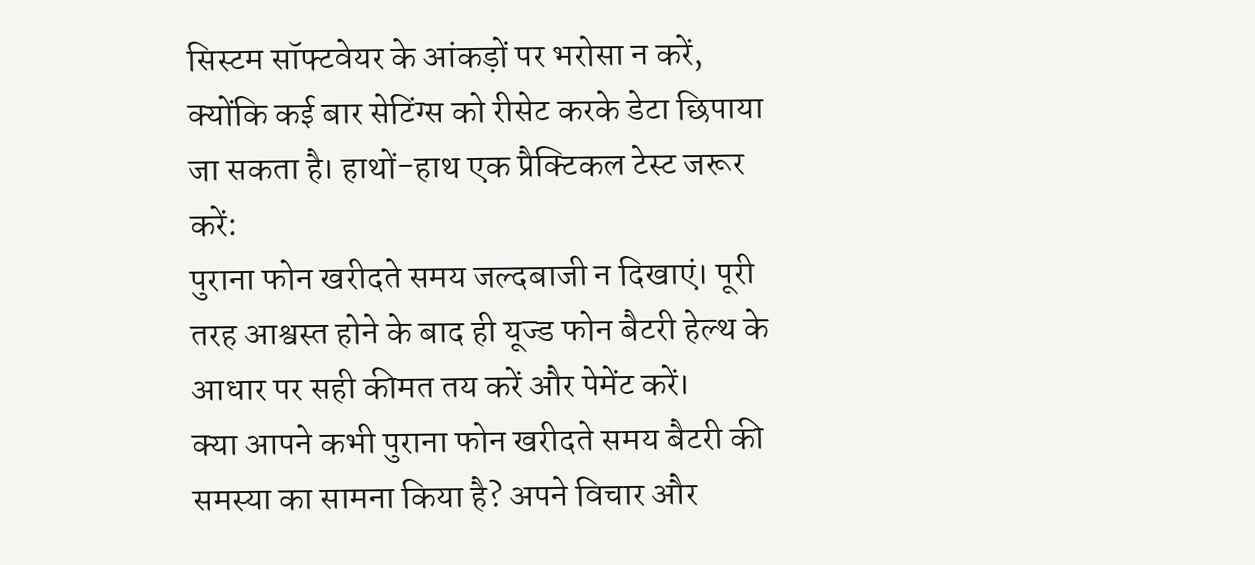सिस्टम सॉफ्टवेयर के आंकड़ों पर भरोसा न करें, क्योंकि कई बार सेटिंग्स को रीसेट करके डेटा छिपाया जा सकता है। हाथों-हाथ एक प्रैक्टिकल टेस्ट जरूर करें:
पुराना फोन खरीदते समय जल्दबाजी न दिखाएं। पूरी तरह आश्वस्त होने के बाद ही यूज्ड फोन बैटरी हेल्थ के आधार पर सही कीमत तय करें और पेमेंट करें।
क्या आपने कभी पुराना फोन खरीदते समय बैटरी की समस्या का सामना किया है? अपने विचार और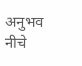अनुभव नीचे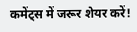कमेंट्स में जरूर शेयर करें!